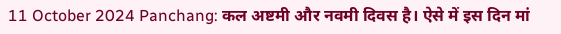11 October 2024 Panchang: कल अष्टमी और नवमी दिवस है। ऐसे में इस दिन मां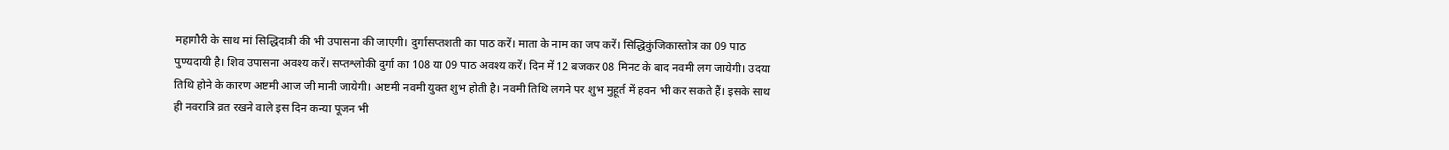महागौरी के साथ मां सिद्धिदात्री की भी उपासना की जाएगी। दुर्गासप्तशती का पाठ करें। माता के नाम का जप करें। सिद्धिकुंजिकास्तोत्र का 09 पाठ पुण्यदायी है। शिव उपासना अवश्य करें। सप्तश्लोकी दुर्गा का 108 या 09 पाठ अवश्य करें। दिन में 12 बजकर 08 मिनट के बाद नवमी लग जायेगी। उदया तिथि होने के कारण अष्टमी आज जी मानी जायेगी। अष्टमी नवमी युक्त शुभ होती है। नवमी तिथि लगने पर शुभ मुहूर्त में हवन भी कर सकते हैं। इसके साथ ही नवरात्रि व्रत रखने वाले इस दिन कन्या पूजन भी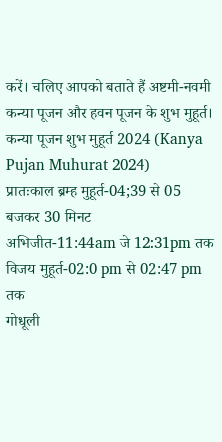करें। चलिए आपको बताते हैं अष्टमी-नवमी कन्या पूजन और हवन पूजन के शुभ मुहूर्त।
कन्या पूजन शुभ मुहूर्त 2024 (Kanya Pujan Muhurat 2024)
प्रातःकाल ब्रम्ह मुहूर्त-04;39 से 05 बजकर 30 मिनट
अभिजीत-11:44am जे 12:31pm तक
विजय मुहूर्त-02:0 pm से 02:47 pm तक
गोधूली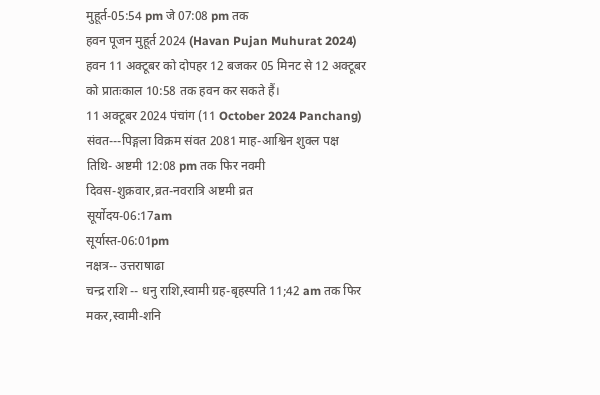मुहूर्त-05:54 pm जे 07:08 pm तक
हवन पूजन मुहूर्त 2024 (Havan Pujan Muhurat 2024)
हवन 11 अक्टूबर को दोपहर 12 बजकर 05 मिनट से 12 अक्टूबर को प्रातःकाल 10:58 तक हवन कर सकते हैं।
11 अक्टूबर 2024 पंचांग (11 October 2024 Panchang)
संवत---पिङ्गला विक्रम संवत 2081 माह-आश्विन शुक्ल पक्ष
तिथि- अष्टमी 12:08 pm तक फिर नवमी
दिवस-शुक्रवार,व्रत-नवरात्रि अष्टमी व्रत
सूर्योदय-06:17am
सूर्यास्त-06:01pm
नक्षत्र-- उत्तराषाढा
चन्द्र राशि -- धनु राशि,स्वामी ग्रह-बृहस्पति 11;42 am तक फिर मकर,स्वामी-शनि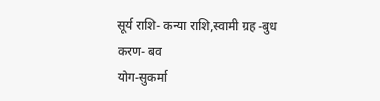सूर्य राशि- कन्या राशि,स्वामी ग्रह -बुध
करण- बव
योग-सुकर्मा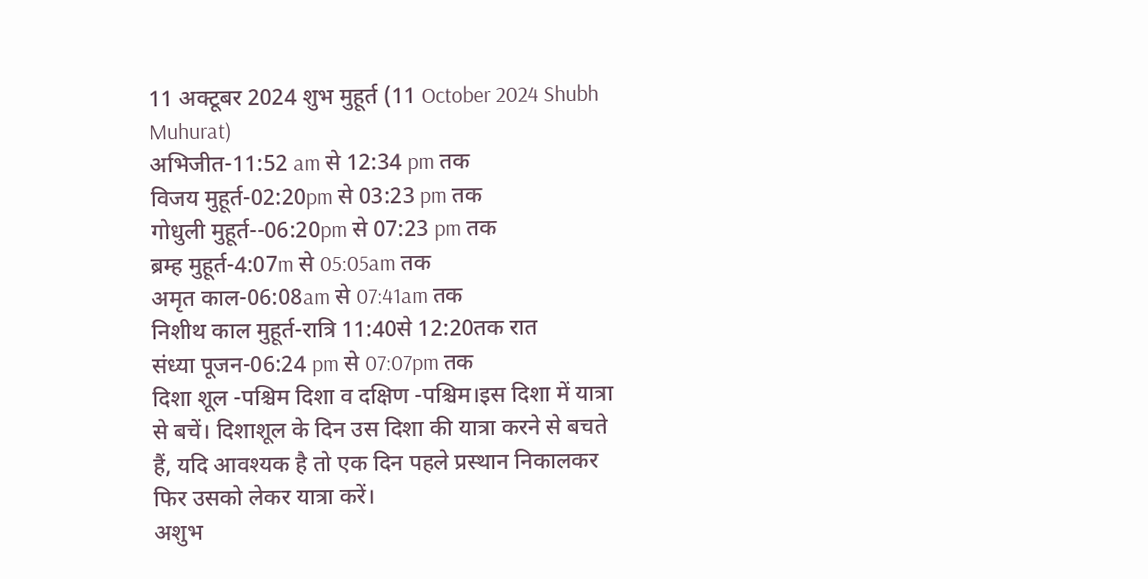11 अक्टूबर 2024 शुभ मुहूर्त (11 October 2024 Shubh Muhurat)
अभिजीत-11:52 am से 12:34 pm तक
विजय मुहूर्त-02:20pm से 03:23 pm तक
गोधुली मुहूर्त--06:20pm से 07:23 pm तक
ब्रम्ह मुहूर्त-4:07m से 05:05am तक
अमृत काल-06:08am से 07:41am तक
निशीथ काल मुहूर्त-रात्रि 11:40से 12:20तक रात
संध्या पूजन-06:24 pm से 07:07pm तक
दिशा शूल -पश्चिम दिशा व दक्षिण -पश्चिम।इस दिशा में यात्रा से बचें। दिशाशूल के दिन उस दिशा की यात्रा करने से बचते हैं, यदि आवश्यक है तो एक दिन पहले प्रस्थान निकालकर फिर उसको लेकर यात्रा करें।
अशुभ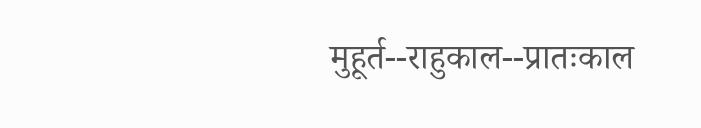मुहूर्त--राहुकाल--प्रातःकाल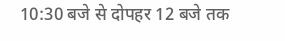10:30 बजे से दोपहर 12 बजे तक